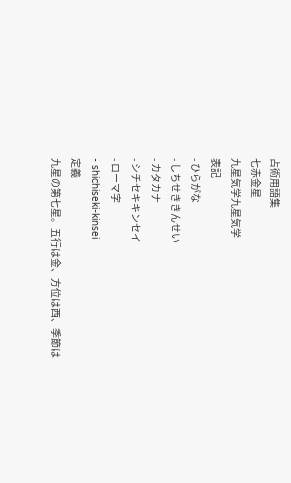占術用語集
七赤金星
九星気学九星気学
表記
- ひらがな
- しちせききんせい
- カタカナ
- シチセキキンセイ
- ローマ字
- shichiseki-kinsei
定義
九星の第七星。五行は金、方位は西、季節は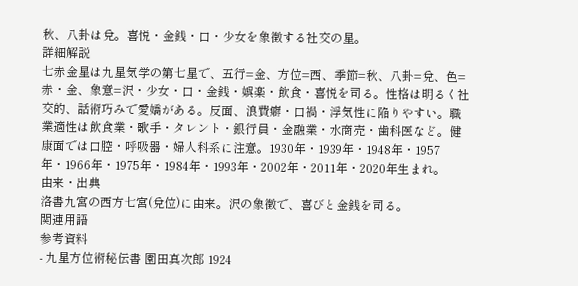秋、八卦は兌。喜悦・金銭・口・少女を象徴する社交の星。
詳細解説
七赤金星は九星気学の第七星で、五行=金、方位=西、季節=秋、八卦=兌、色=赤・金、象意=沢・少女・口・金銭・娯楽・飲食・喜悦を司る。性格は明るく社交的、話術巧みで愛嬌がある。反面、浪費癖・口禍・浮気性に陥りやすい。職業適性は飲食業・歌手・タレント・銀行員・金融業・水商売・歯科医など。健康面では口腔・呼吸器・婦人科系に注意。1930年・1939年・1948年・1957年・1966年・1975年・1984年・1993年・2002年・2011年・2020年生まれ。
由来・出典
洛書九宮の西方七宮(兌位)に由来。沢の象徴で、喜びと金銭を司る。
関連用語
参考資料
- 九星方位術秘伝書 園田真次郎 1924